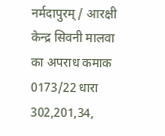नर्मदापुरम् / आरक्षी केन्द्र सिवनी मालवा का अपराध कमाक 0173/22 धारा 302,201,34,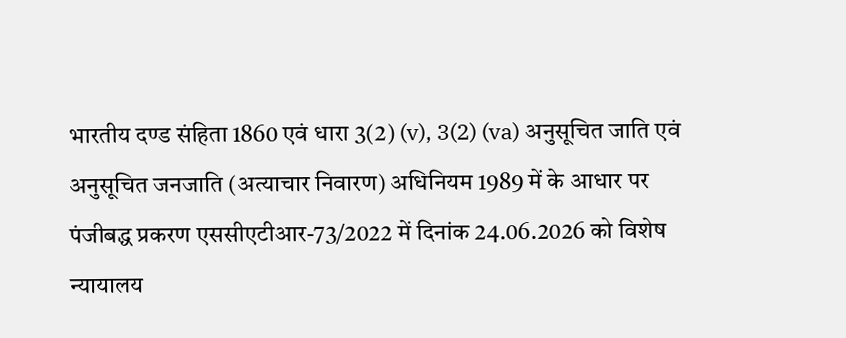भारतीय दण्ड संहिता 1860 एवं धारा 3(2) (v), 3(2) (va) अनुसूचित जाति एवं अनुसूचित जनजाति (अत्याचार निवारण) अधिनियम 1989 में के आधार पर पंजीबद्ध प्रकरण एससीएटीआर-73/2022 में दिनांक 24.06.2026 को विशेष न्यायालय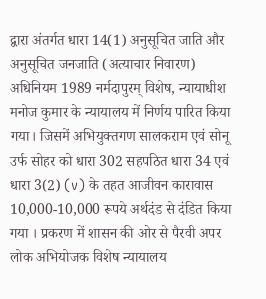द्वारा अंतर्गत धारा 14(1) अनुसूचित जाति और अनुसूचित जनजाति (अत्याचार निवारण) अधिनियम 1989 नर्मदापुरम् विशेष, न्यायाधीश मनोज कुमार के न्यायालय में निर्णय पारित किया गया। जिसमें अभियुक्तगण सालकराम एवं सोनू उर्फ सोहर को धारा 302 सहपठित धारा 34 एवं धारा 3(2) (v) के तहत आजीवन कारावास 10,000-10,000 रूपये अर्थदंड से दंडित किया गया । प्रकरण में शासन की ओर से पैरवी अपर लोक अभियोजक विशेष न्यायालय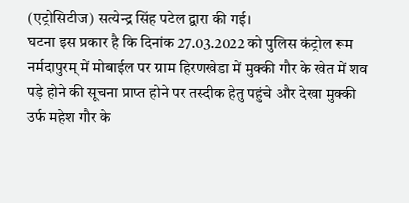(एट्रोसिटीज) सत्येन्द्र सिंह पटेल द्वारा की गई।
घटना इस प्रकार है कि दिनांक 27.03.2022 को पुलिस कंट्रोल रूम नर्मदापुरम् में मोबाईल पर ग्राम हिरणखेडा में मुक्की गौर के खेत में शव पड़े होने की सूचना प्राप्त होने पर तस्दीक हेतु पहुंचे और देखा मुक्की उर्फ महेश गौर के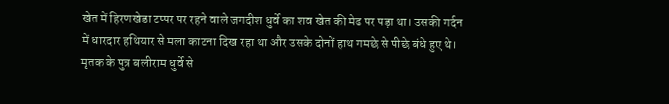खेत में हिरणखेडा टप्पर पर रहने वाले जगदीश धुर्वे का शव खेत की मेढ पर पड़ा था। उसकी गर्दन में धारदार हथियार से मला काटना दिख रहा था और उसके दोनों हाथ गमछे से पीछे बंधे हुए थे। मृतक के पुत्र बलीराम धुर्वे से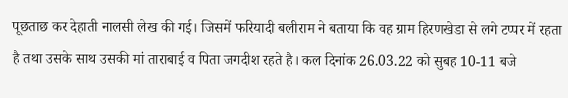पूछताछ कर देहाती नालसी लेख की गई। जिसमें फरियादी बलीराम ने बताया कि वह ग्राम हिरणखेडा से लगे टप्पर में रहता है तथा उसके साथ उसकी मां ताराबाई व पिता जगदीश रहते है। कल दिनांक 26.03.22 को सुबह 10-11 बजे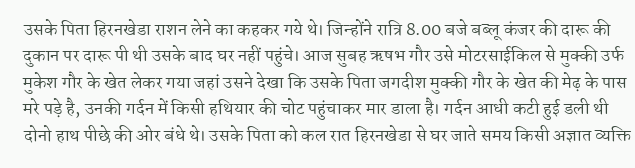उसके पिता हिरनखेडा राशन लेने का कहकर गये थे। जिन्होंने रात्रि 8.00 बजे बब्लू कंजर की दारू की दुकान पर दारू पी थी उसके बाद घर नहीं पहुंचे। आज सुबह ऋषभ गौर उसे मोटरसाईकिल से मुक्की उर्फ मुकेश गौर के खेत लेकर गया जहां उसने देखा कि उसके पिता जगदीश मुक्की गौर के खेत की मेढ़ के पास मरे पड़े है, उनकी गर्दन में किसी हथियार की चोट पहुंचाकर मार डाला है। गर्दन आधी कटी हुई डली थी दोनो हाथ पीछे की ओर बंधे थे। उसके पिता को कल रात हिरनखेडा से घर जाते समय किसी अज्ञात व्यक्ति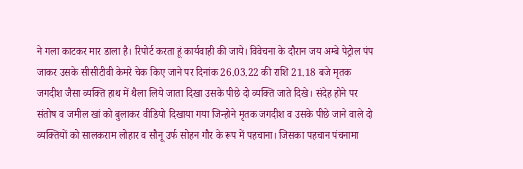ने गला काटकर मार डाला है। रिपोर्ट करता हूं कार्यवाही की जाये। विवेचना के दौरान जय अम्बे पेट्रोल पंप जाकर उसके सीसीटीवी केमरे चेक किए जाने पर दिनांक 26.03.22 की राशि 21.18 बजे मृतक जगदीश जैसा व्यक्ति हाथ में थैला लिये जाता दिखा उसके पीछे दो व्यक्ति जाते दिखे। संदेह होने पर संतोष व जमील खां को बुलाकर वीडियो दिखाया गया जिन्होने मृतक जगदीश व उसके पीछे जाने वाले दो व्यक्तियों को सालकराम लोहार व सौनू उर्फ सोहन गौर के रूप में पहचाना। जिसका पहचान पंचनामा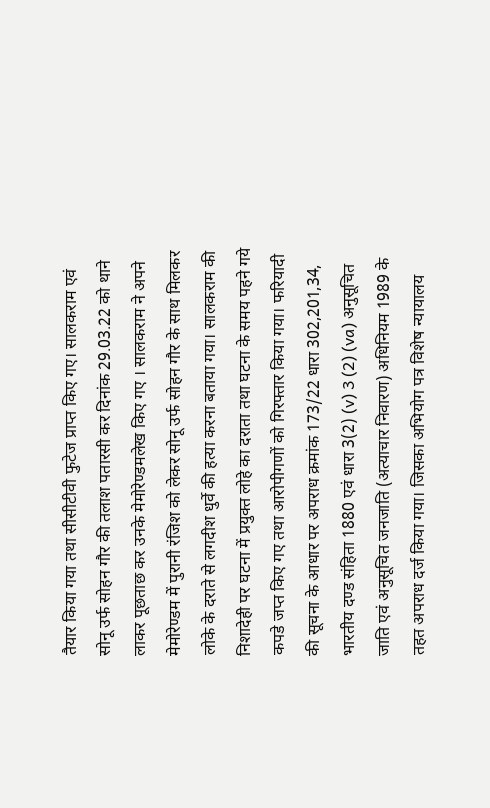तैयार किया गया तथा सीसीटीवी फुटेज प्राप्त किए गए। सालकराम एवं सोनू उर्फ सोहन गौर की तलाश पतारसी कर दिनांक 29.03.22 को थाने लाकर पूछताछ कर उनके मेमोरेण्डमलेख किए गए । सालकराम ने अपने मेमोरेण्डम में पुरानी रंजिश को लेकर सोनू उर्फ सोहन गौर के साथ मिलकर लोके के दराते से लगदीश धुर्वे की हत्या करना बताया गया। सालकराम की निशादेही पर घटना में प्रयुक्त लोहे का दराता तथा घटना के समय पहने गये कपडे जप्त किए गए तथा आरोपीगणों को गिरफ्तार किया गया। फरियादी की सूचना के आधार पर अपराध क्रमांक 173/22 धारा 302,201,34, भारतीय दण्ड संहिता 1880 एवं धारा 3(2) (v) 3 (2) (va) अनुसूचित जाति एवं अनुसूचित जनजाति (अत्याचार निवारण) अधिनियम 1989 के तहत अपराध दर्ज किया गया। जिसका अभियोग पत्र विशेष न्यायालय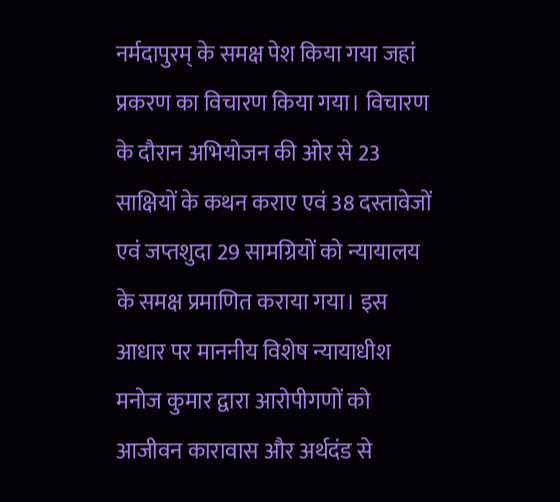नर्मदापुरम् के समक्ष पेश किया गया जहां प्रकरण का विचारण किया गया। विचारण के दौरान अभियोजन की ओर से 23 साक्षियों के कथन कराए एवं 38 दस्तावेजों एवं जप्तशुदा 29 सामग्रियों को न्यायालय के समक्ष प्रमाणित कराया गया। इस आधार पर माननीय विशेष न्यायाधीश मनोज कुमार द्वारा आरोपीगणों को आजीवन कारावास और अर्थदंड से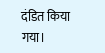दंडित किया गया।